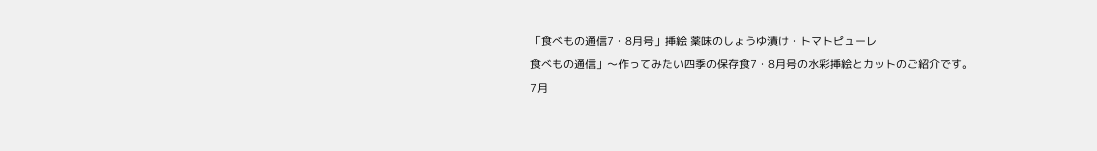「食べもの通信7・8月号」挿絵 薬味のしょうゆ漬け・トマトピューレ
食べもの通信」〜作ってみたい四季の保存食7・8月号の水彩挿絵とカットのご紹介です。
7月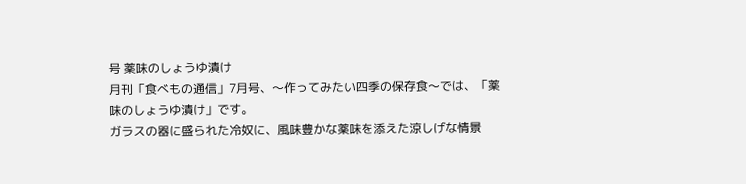号 薬味のしょうゆ漬け
月刊「食べもの通信」7月号、〜作ってみたい四季の保存食〜では、「薬味のしょうゆ漬け」です。
ガラスの器に盛られた冷奴に、風味豊かな薬味を添えた涼しげな情景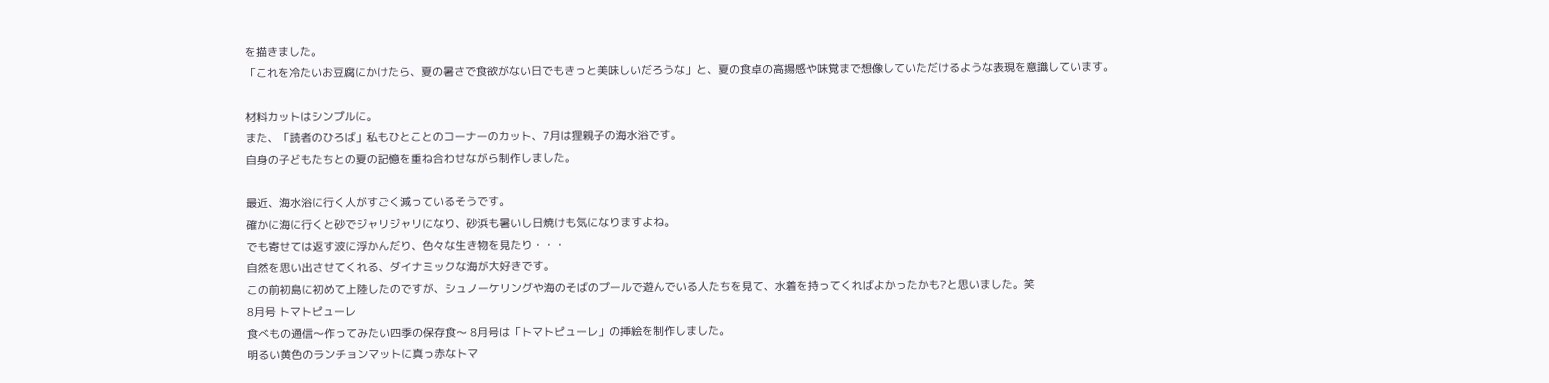を描きました。
「これを冷たいお豆腐にかけたら、夏の暑さで食欲がない日でもきっと美味しいだろうな」と、夏の食卓の高揚感や味覚まで想像していただけるような表現を意識しています。

材料カットはシンプルに。
また、「読者のひろば」私もひとことのコーナーのカット、7月は狸親子の海水浴です。
自身の子どもたちとの夏の記憶を重ね合わせながら制作しました。

最近、海水浴に行く人がすごく減っているそうです。
確かに海に行くと砂でジャリジャリになり、砂浜も暑いし日焼けも気になりますよね。
でも寄せては返す波に浮かんだり、色々な生き物を見たり・・・
自然を思い出させてくれる、ダイナミックな海が大好きです。
この前初島に初めて上陸したのですが、シュノーケリングや海のそばのプールで遊んでいる人たちを見て、水着を持ってくればよかったかも?と思いました。笑
8月号 トマトピューレ
食べもの通信〜作ってみたい四季の保存食〜 8月号は「トマトピューレ」の挿絵を制作しました。
明るい黄色のランチョンマットに真っ赤なトマ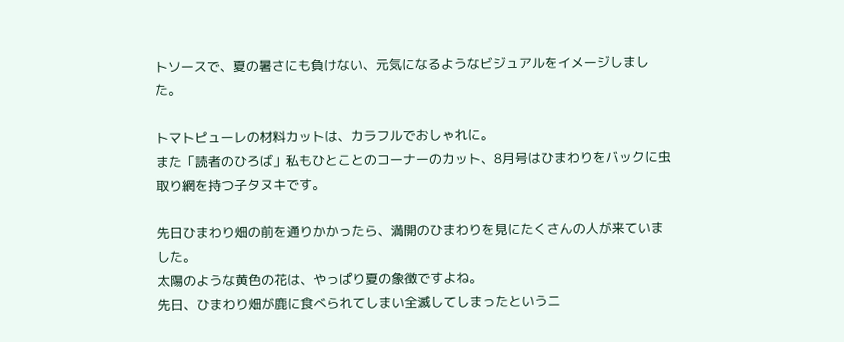トソースで、夏の暑さにも負けない、元気になるようなビジュアルをイメージしました。

トマトピューレの材料カットは、カラフルでおしゃれに。
また「読者のひろば」私もひとことのコーナーのカット、8月号はひまわりをバックに虫取り網を持つ子タヌキです。

先日ひまわり畑の前を通りかかったら、満開のひまわりを見にたくさんの人が来ていました。
太陽のような黄色の花は、やっぱり夏の象徴ですよね。
先日、ひまわり畑が鹿に食べられてしまい全滅してしまったというニ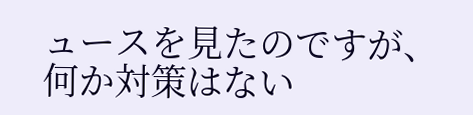ュースを見たのですが、何か対策はない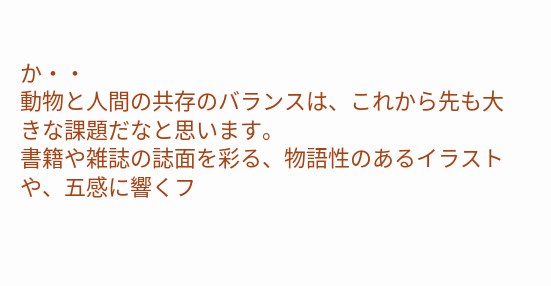か・・
動物と人間の共存のバランスは、これから先も大きな課題だなと思います。
書籍や雑誌の誌面を彩る、物語性のあるイラストや、五感に響くフ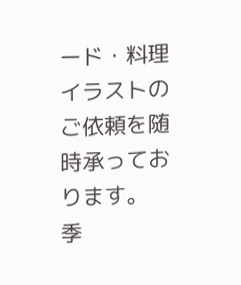ード・料理イラストのご依頼を随時承っております。
季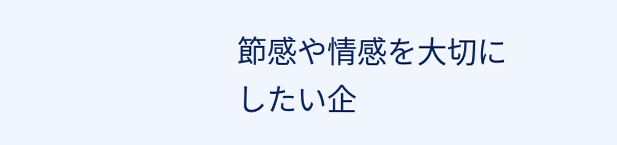節感や情感を大切にしたい企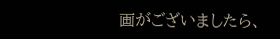画がございましたら、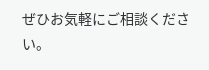ぜひお気軽にご相談ください。